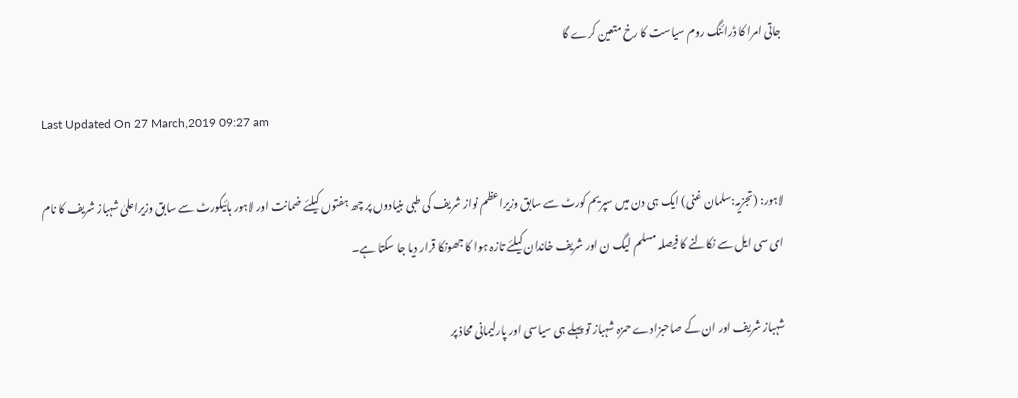جاتی امرا کا ڈرائنگ روم سیاست کا رخ متعین کرے گا

Last Updated On 27 March,2019 09:27 am

لاہور: (تجزیہ:سلمان غنی) ایک ہی دن میں سپریم کورٹ سے سابق وزیراعظم نواز شریف کی طبی بنیادوں پر چھ ہفتوں کیلئے ضمانت اور لاہور ہائیکورٹ سے سابق وزیراعلیٰ شہباز شریف کا نام ای سی ایل سے نکالنے کا فیصلہ مسلم لیگ ن اور شریف خاندان کیلئے تازہ ہوا کا جھونکا قرار دیا جا سکتا ہے۔

شہباز شریف اور ان کے صاحبزادے حمزہ شہباز تو پہلے ہی سیاسی اور پارلیمانی محاذ پر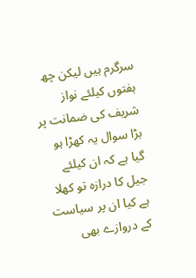سرگرم ہیں لیکن چھ ہفتوں کیلئے نواز شریف کی ضمانت پر بڑا سوال یہ کھڑا ہو گیا ہے کہ ان کیلئے جیل کا درازہ تو کھلا ہے کیا ان پر سیاست کے دروازے بھی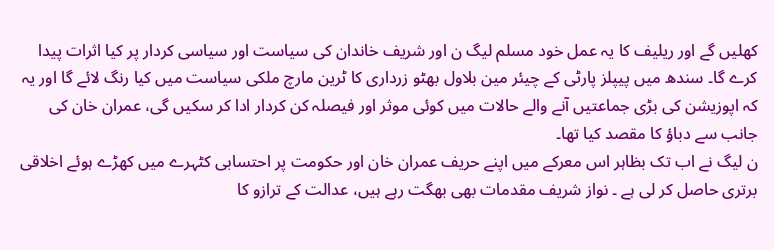کھلیں گے اور ریلیف کا یہ عمل خود مسلم لیگ ن اور شریف خاندان کی سیاست اور سیاسی کردار پر کیا اثرات پیدا کرے گا۔ سندھ میں پیپلز پارٹی کے چیئر مین بلاول بھٹو زرداری کا ٹرین مارچ ملکی سیاست میں کیا رنگ لائے گا اور یہ کہ اپوزیشن کی بڑی جماعتیں آنے والے حالات میں کوئی موثر اور فیصلہ کن کردار ادا کر سکیں گی، عمران خان کی جانب سے دباؤ کا مقصد کیا تھا۔
ن لیگ نے اب تک بظاہر اس معرکے میں اپنے حریف عمران خان اور حکومت پر احتسابی کٹہرے میں کھڑے ہوئے اخلاقی برتری حاصل کر لی ہے ۔ نواز شریف مقدمات بھی بھگت رہے ہیں، عدالت کے ترازو کا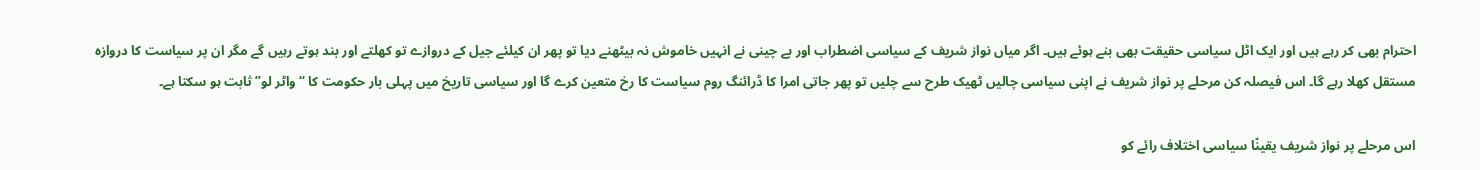احترام بھی کر رہے ہیں اور ایک اٹل سیاسی حقیقت بھی بنے ہوئے ہیں۔ اگر میاں نواز شریف کے سیاسی اضطراب اور بے چینی نے انہیں خاموش نہ بیٹھنے دیا تو پھر ان کیلئے جیل کے دروازے تو کھلتے اور بند ہوتے رہیں گے مگر ان پر سیاست کا دروازہ مستقل کھلا رہے گا۔ اس فیصلہ کن مرحلے پر نواز شریف نے اپنی سیاسی چالیں ٹھیک طرح سے چلیں تو پھر جاتی امرا کا ڈرائنگ روم سیاست کا رخ متعین کرے گا اور سیاسی تاریخ میں پہلی بار حکومت کا ‘‘واٹر لو’’ ثابت ہو سکتا ہے۔

اس مرحلے پر نواز شریف یقینًا سیاسی اختلاف رائے کو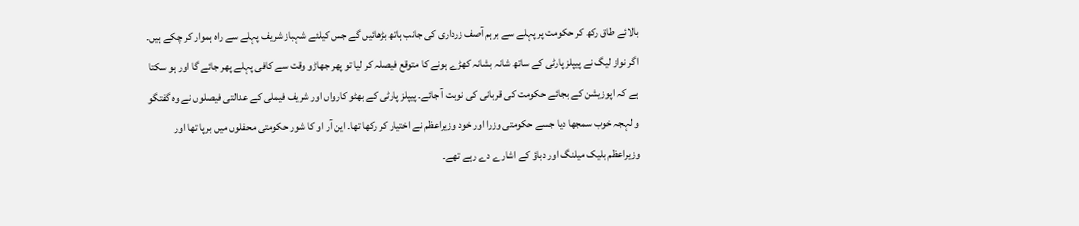بالائے طاق رکھ کر حکومت پر پہلے سے برہم آصف زرداری کی جانب ہاتھ بڑھائیں گے جس کیلئے شہباز شریف پہلے سے راہ ہموار کر چکے ہیں۔ اگر نواز لیگ نے پیپلز پارٹی کے ساتھ شانہ بشانہ کھڑے ہونے کا متوقع فیصلہ کر لیا تو پھر جھاڑو وقت سے کافی پہلے پھر جائے گا اور ہو سکتا ہے کہ اپوزیشن کے بجائے حکومت کی قربانی کی نوبت آ جائے۔ پیپلز پارٹی کے بھٹو کارواں اور شریف فیملی کے عدالتی فیصلوں نے وہ گفتگو و لہجہ خوب سمجھا دیا جسے حکومتی وزرا اور خود وزیراعظم نے اختیار کر رکھا تھا۔ این آر او کا شور حکومتی محفلوں میں برپا تھا اور وزیراعظم بلیک میلنگ اور دباؤ کے اشارے دے رہے تھے۔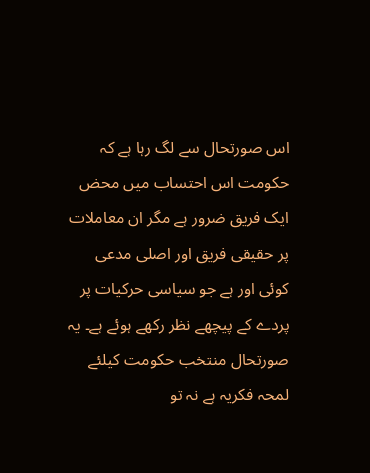اس صورتحال سے لگ رہا ہے کہ حکومت اس احتساب میں محض ایک فریق ضرور ہے مگر ان معاملات پر حقیقی فریق اور اصلی مدعی کوئی اور ہے جو سیاسی حرکیات پر پردے کے پیچھے نظر رکھے ہوئے ہے۔ یہ صورتحال منتخب حکومت کیلئے لمحہ فکریہ ہے نہ تو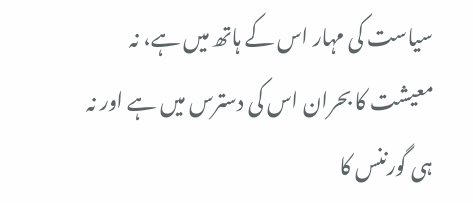سیاست کی مہار اس کے ہاتھ میں ہے، نہ معیشت کا بحران اس کی دسترس میں ہے اور نہ ہی گورننس کا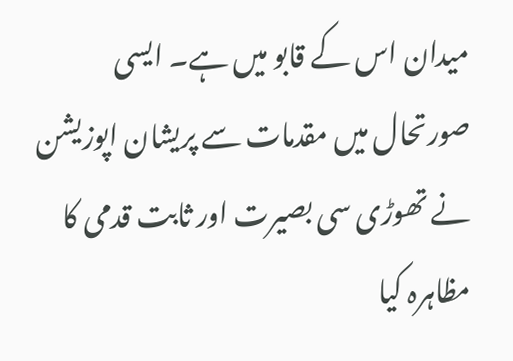میدان اس کے قابو میں ہے۔ ایسی صورتحال میں مقدمات سے پریشان اپوزیشن نے تھوڑی سی بصیرت اور ثابت قدمی کا مظاہرہ کیا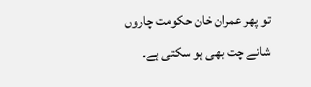تو پھر عمران خان حکومت چاروں شانے چت بھی ہو سکتی ہے۔